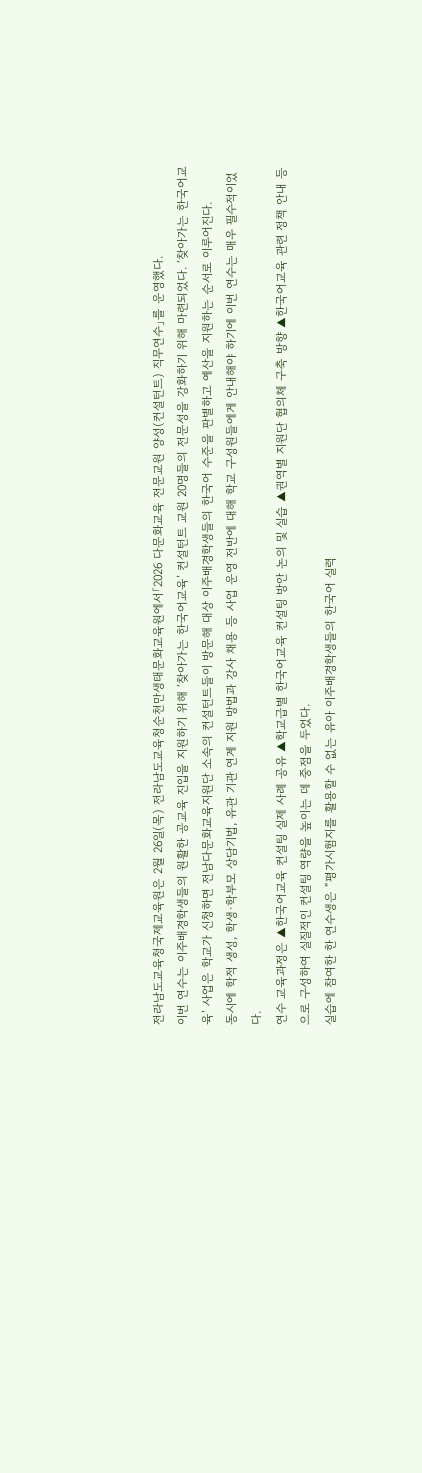전라남도교육청국제교육원은 2월 26일(목) 전라남도교육청순천만생태문화교육원에서「2026 다문화교육 전문교원 양성(컨설턴트) 직무연수」를 운영했다.
이번 연수는 이주배경학생들의 원활한 공교육 진입을 지원하기 위해 ‘찾아가는 한국어교육’ 컨설턴트 교원 20명들의 전문성을 강화하기 위해 마련되었다. ‘찾아가는 한국어교육’ 사업은 학교가 신청하면 전남다문화교육지원단 소속의 컨설턴트들이 방문해 대상 이주배경학생들의 한국어 수준을 판별하고 예산을 지원하는 순서로 이루어진다.
동시에 학적 생성, 학생·학부모 상담기법, 유관 기관 연계 지원 방법과 강사 채용 등 사업 운영 전반에 대해 학교 구성원들에게 안내해야 하기에 이번 연수는 매우 필수적이었다.
연수 교육과정은 ▲한국어교육 컨설팅 실제 사례 공유 ▲학교급별 한국어교육 컨설팅 방안 논의 및 실습 ▲권역별 지원단 협의체 구축 방향 ▲한국어교육 관련 정책 안내 등으로 구성하여 실질적인 컨설팅 역량을 높이는 데 중점을 두었다.
실습에 참여한 한 연수생은 “평가시험지를 활용할 수 없는 유아 이주배경학생들의 한국어 실력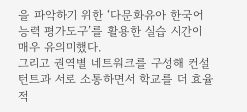을 파악하기 위한 ‘다문화유아 한국어능력 평가도구’를 활용한 실습 시간이 매우 유의미했다.
그리고 권역별 네트워크를 구성해 컨설턴트과 서로 소통하면서 학교를 더 효율적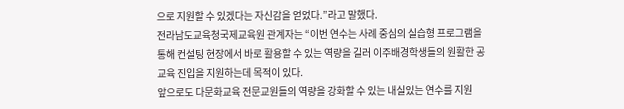으로 지원할 수 있겠다는 자신감을 얻었다.”라고 말했다.
전라남도교육청국제교육원 관계자는 “이번 연수는 사례 중심의 실습형 프로그램을 통해 컨설팅 현장에서 바로 활용할 수 있는 역량을 길러 이주배경학생들의 원활한 공교육 진입을 지원하는데 목적이 있다.
앞으로도 다문화교육 전문교원들의 역량을 강화할 수 있는 내실있는 연수를 지원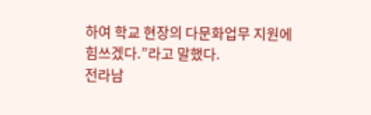하여 학교 현장의 다문화업무 지원에 힘쓰겠다.”라고 말했다.
전라남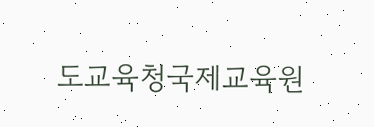도교육청국제교육원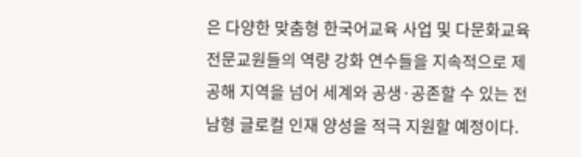은 다양한 맞춤형 한국어교육 사업 및 다문화교육 전문교원들의 역량 강화 연수들을 지속적으로 제공해 지역을 넘어 세계와 공생·공존할 수 있는 전남형 글로컬 인재 양성을 적극 지원할 예정이다.